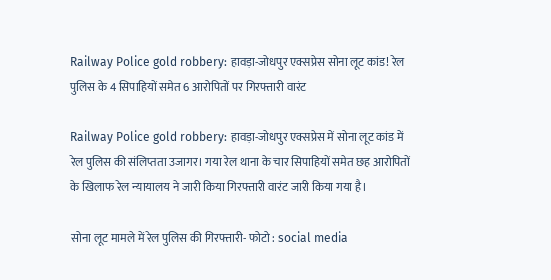Railway Police gold robbery: हावड़ा-जोधपुर एक्सप्रेस सोना लूट कांड! रेल पुलिस के 4 सिपाहियों समेत 6 आरोपितों पर गिरफ्तारी वारंट

Railway Police gold robbery: हावड़ा-जोधपुर एक्सप्रेस में सोना लूट कांड में रेल पुलिस की संलिप्तता उजागर। गया रेल थाना के चार सिपाहियों समेत छह आरोपितों के खिलाफ रेल न्यायालय ने जारी किया गिरफ्तारी वारंट जारी किया गया है।

सोना लूट मामले में रेल पुलिस की गिरफ्तारी- फोटो : social media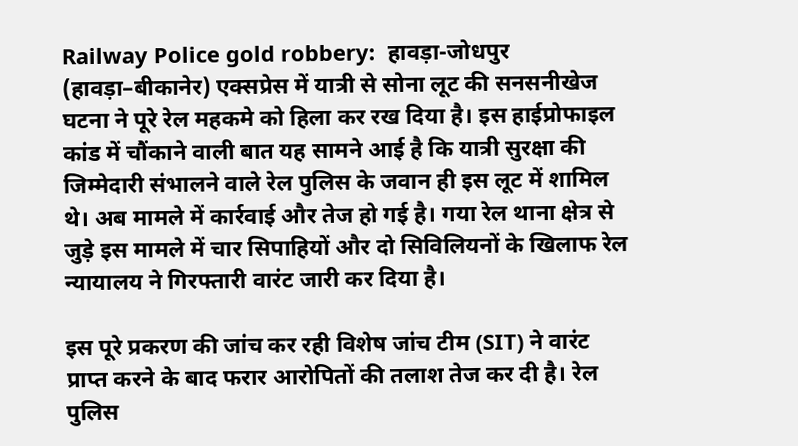Railway Police gold robbery:  हावड़ा-जोधपुर (हावड़ा–बीकानेर) एक्सप्रेस में यात्री से सोना लूट की सनसनीखेज घटना ने पूरे रेल महकमे को हिला कर रख दिया है। इस हाईप्रोफाइल कांड में चौंकाने वाली बात यह सामने आई है कि यात्री सुरक्षा की जिम्मेदारी संभालने वाले रेल पुलिस के जवान ही इस लूट में शामिल थे। अब मामले में कार्रवाई और तेज हो गई है। गया रेल थाना क्षेत्र से जुड़े इस मामले में चार सिपाहियों और दो सिविलियनों के खिलाफ रेल न्यायालय ने गिरफ्तारी वारंट जारी कर दिया है।

इस पूरे प्रकरण की जांच कर रही विशेष जांच टीम (SIT) ने वारंट प्राप्त करने के बाद फरार आरोपितों की तलाश तेज कर दी है। रेल पुलिस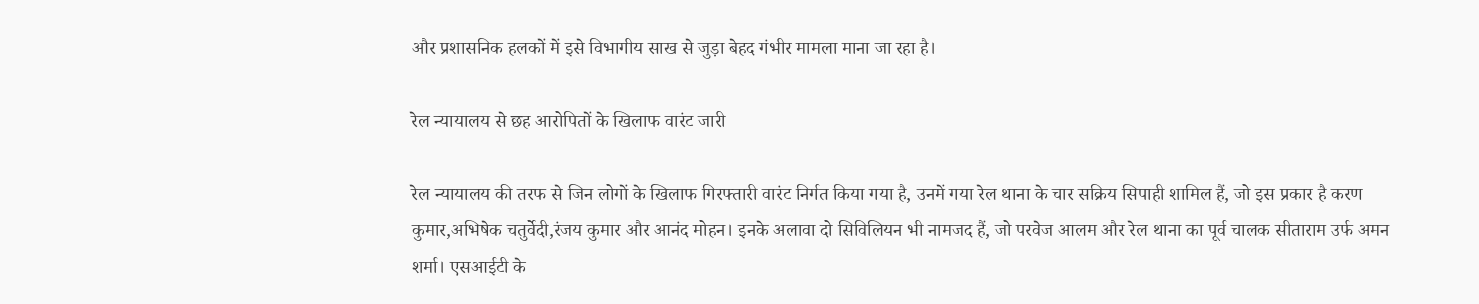और प्रशासनिक हलकों में इसे विभागीय साख से जुड़ा बेहद गंभीर मामला माना जा रहा है।

रेल न्यायालय से छह आरोपितों के खिलाफ वारंट जारी

रेल न्यायालय की तरफ से जिन लोगों के खिलाफ गिरफ्तारी वारंट निर्गत किया गया है, उनमें गया रेल थाना के चार सक्रिय सिपाही शामिल हैं, जो इस प्रकार है करण कुमार,अभिषेक चतुर्वेदी,रंजय कुमार और आनंद मोहन। इनके अलावा दो सिविलियन भी नामजद हैं, जो परवेज आलम और रेल थाना का पूर्व चालक सीताराम उर्फ अमन शर्मा। एसआईटी के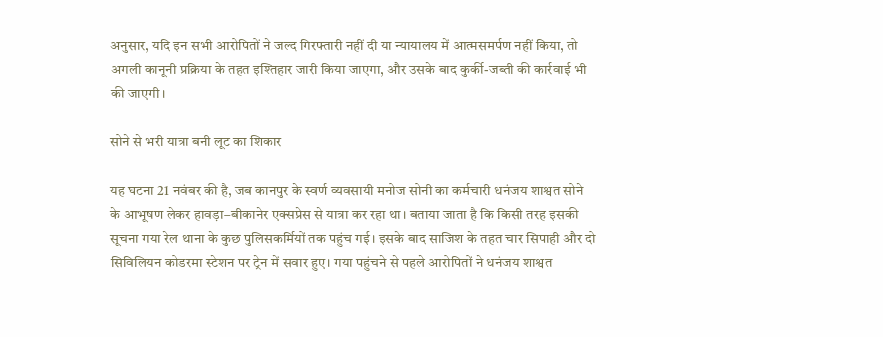अनुसार, यदि इन सभी आरोपितों ने जल्द गिरफ्तारी नहीं दी या न्यायालय में आत्मसमर्पण नहीं किया, तो अगली कानूनी प्रक्रिया के तहत इश्तिहार जारी किया जाएगा, और उसके बाद कुर्की-जब्ती की कार्रवाई भी की जाएगी।

सोने से भरी यात्रा बनी लूट का शिकार

यह घटना 21 नवंबर की है, जब कानपुर के स्वर्ण व्यवसायी मनोज सोनी का कर्मचारी धनंजय शाश्वत सोने के आभूषण लेकर हावड़ा–बीकानेर एक्सप्रेस से यात्रा कर रहा था। बताया जाता है कि किसी तरह इसकी सूचना गया रेल थाना के कुछ पुलिसकर्मियों तक पहुंच गई। इसके बाद साजिश के तहत चार सिपाही और दो सिविलियन कोडरमा स्टेशन पर ट्रेन में सवार हुए। गया पहुंचने से पहले आरोपितों ने धनंजय शाश्वत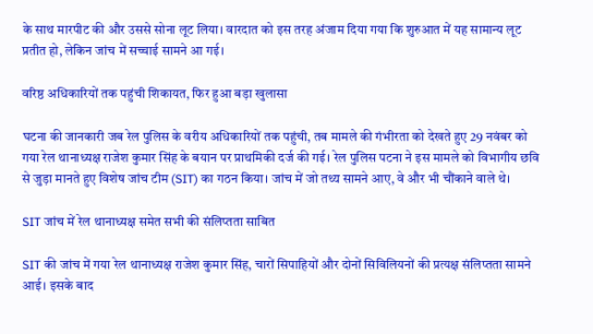के साथ मारपीट की और उससे सोना लूट लिया। वारदात को इस तरह अंजाम दिया गया कि शुरुआत में यह सामान्य लूट प्रतीत हो, लेकिन जांच में सच्चाई सामने आ गई।

वरिष्ठ अधिकारियों तक पहुंची शिकायत, फिर हुआ बड़ा खुलासा

घटना की जानकारी जब रेल पुलिस के वरीय अधिकारियों तक पहुंची, तब मामले की गंभीरता को देखते हुए 29 नवंबर को गया रेल थानाध्यक्ष राजेश कुमार सिंह के बयान पर प्राथमिकी दर्ज की गई। रेल पुलिस पटना ने इस मामले को विभागीय छवि से जुड़ा मानते हुए विशेष जांच टीम (SIT) का गठन किया। जांच में जो तथ्य सामने आए, वे और भी चौंकाने वाले थे।

SIT जांच में रेल थानाध्यक्ष समेत सभी की संलिप्तता साबित

SIT की जांच में गया रेल थानाध्यक्ष राजेश कुमार सिंह, चारों सिपाहियों और दोनों सिविलियनों की प्रत्यक्ष संलिप्तता सामने आई। इसके बाद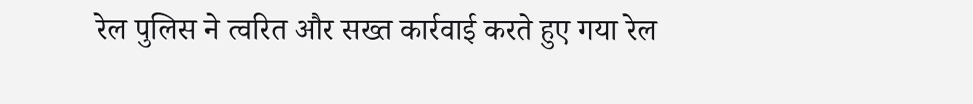रेल पुलिस ने त्वरित और सख्त कार्रवाई करते हुए गया रेल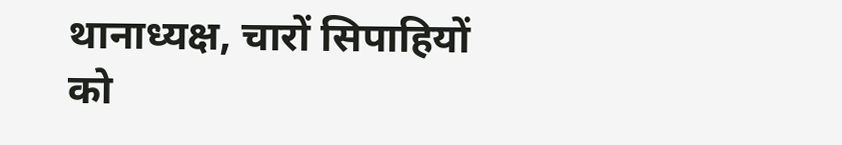थानाध्यक्ष, चारों सिपाहियों को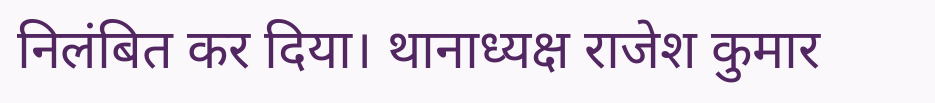निलंबित कर दिया। थानाध्यक्ष राजेश कुमार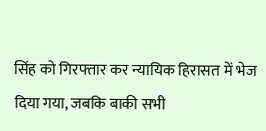सिंह को गिरफ्तार कर न्यायिक हिरासत में भेज दिया गया, जबकि बाकी सभी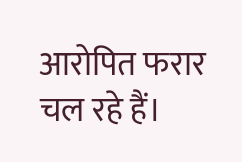आरोपित फरार चल रहे हैं।